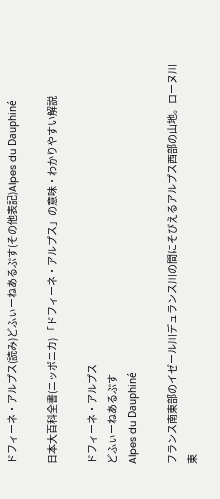ドフィーネ・アルプス(読み)どふぃーねあるぷす(その他表記)Alpes du Dauphiné

日本大百科全書(ニッポニカ) 「ドフィーネ・アルプス」の意味・わかりやすい解説

ドフィーネ・アルプス
どふぃーねあるぷす
Alpes du Dauphiné

フランス南東部のイゼール川デュランス川の間にそびえるアルプス西部の山地。ローヌ川東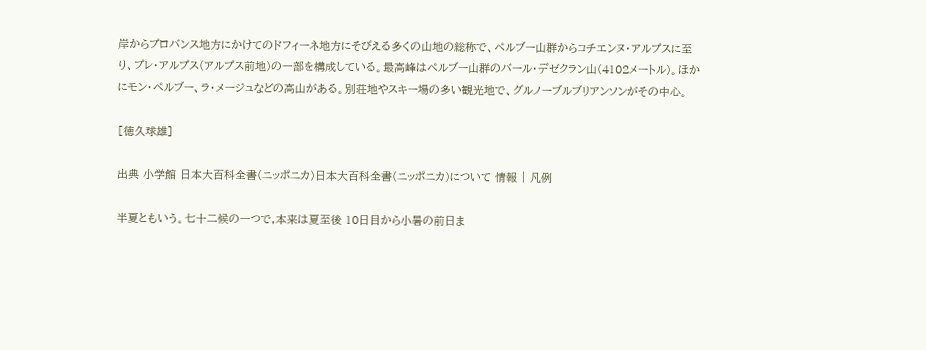岸からプロバンス地方にかけてのドフィーネ地方にそびえる多くの山地の総称で、ペルブー山群からコチエンヌ・アルプスに至り、プレ・アルプス(アルプス前地)の一部を構成している。最高峰はペルブー山群のバール・デゼクラン山(4102メートル)。ほかにモン・ペルブー、ラ・メージュなどの高山がある。別荘地やスキー場の多い観光地で、グルノーブルブリアンソンがその中心。

[徳久球雄]

出典 小学館 日本大百科全書(ニッポニカ)日本大百科全書(ニッポニカ)について 情報 | 凡例

半夏ともいう。七十二候の一つで,本来は夏至後 10日目から小暑の前日ま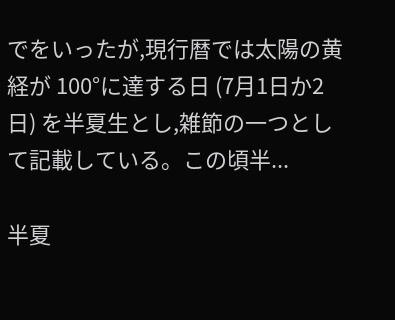でをいったが,現行暦では太陽の黄経が 100°に達する日 (7月1日か2日) を半夏生とし,雑節の一つとして記載している。この頃半...

半夏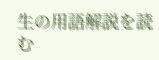生の用語解説を読む